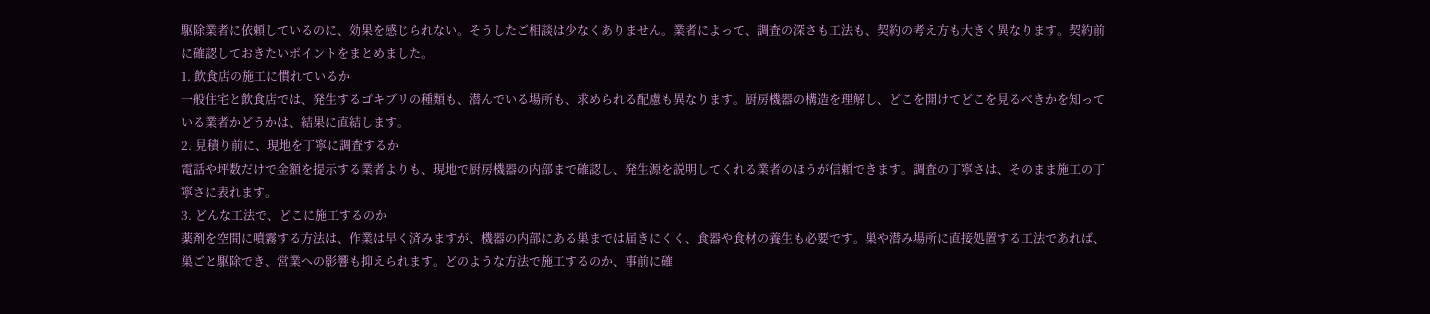駆除業者に依頼しているのに、効果を感じられない。そうしたご相談は少なくありません。業者によって、調査の深さも工法も、契約の考え方も大きく異なります。契約前に確認しておきたいポイントをまとめました。
1. 飲食店の施工に慣れているか
一般住宅と飲食店では、発生するゴキブリの種類も、潜んでいる場所も、求められる配慮も異なります。厨房機器の構造を理解し、どこを開けてどこを見るべきかを知っている業者かどうかは、結果に直結します。
2. 見積り前に、現地を丁寧に調査するか
電話や坪数だけで金額を提示する業者よりも、現地で厨房機器の内部まで確認し、発生源を説明してくれる業者のほうが信頼できます。調査の丁寧さは、そのまま施工の丁寧さに表れます。
3. どんな工法で、どこに施工するのか
薬剤を空間に噴霧する方法は、作業は早く済みますが、機器の内部にある巣までは届きにくく、食器や食材の養生も必要です。巣や潜み場所に直接処置する工法であれば、巣ごと駆除でき、営業への影響も抑えられます。どのような方法で施工するのか、事前に確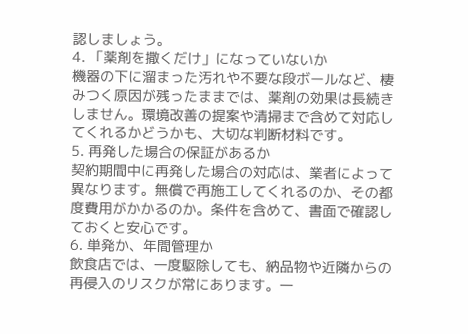認しましょう。
4. 「薬剤を撒くだけ」になっていないか
機器の下に溜まった汚れや不要な段ボールなど、棲みつく原因が残ったままでは、薬剤の効果は長続きしません。環境改善の提案や清掃まで含めて対応してくれるかどうかも、大切な判断材料です。
5. 再発した場合の保証があるか
契約期間中に再発した場合の対応は、業者によって異なります。無償で再施工してくれるのか、その都度費用がかかるのか。条件を含めて、書面で確認しておくと安心です。
6. 単発か、年間管理か
飲食店では、一度駆除しても、納品物や近隣からの再侵入のリスクが常にあります。一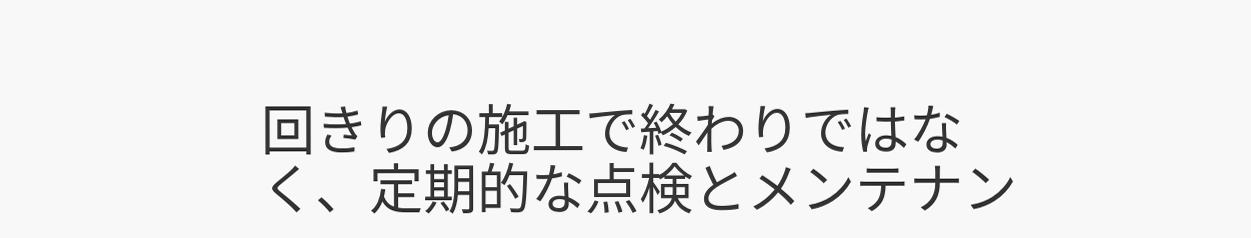回きりの施工で終わりではなく、定期的な点検とメンテナン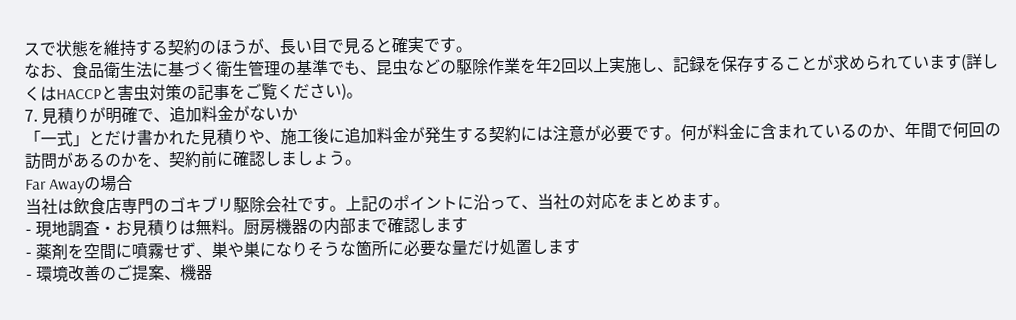スで状態を維持する契約のほうが、長い目で見ると確実です。
なお、食品衛生法に基づく衛生管理の基準でも、昆虫などの駆除作業を年2回以上実施し、記録を保存することが求められています(詳しくはHACCPと害虫対策の記事をご覧ください)。
7. 見積りが明確で、追加料金がないか
「一式」とだけ書かれた見積りや、施工後に追加料金が発生する契約には注意が必要です。何が料金に含まれているのか、年間で何回の訪問があるのかを、契約前に確認しましょう。
Far Awayの場合
当社は飲食店専門のゴキブリ駆除会社です。上記のポイントに沿って、当社の対応をまとめます。
- 現地調査・お見積りは無料。厨房機器の内部まで確認します
- 薬剤を空間に噴霧せず、巣や巣になりそうな箇所に必要な量だけ処置します
- 環境改善のご提案、機器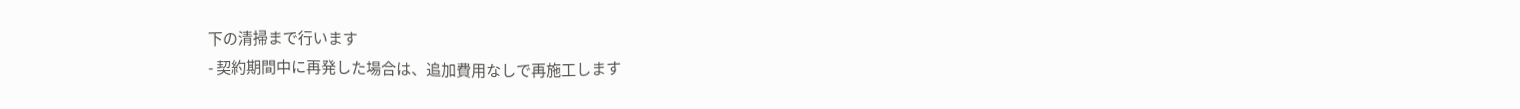下の清掃まで行います
- 契約期間中に再発した場合は、追加費用なしで再施工します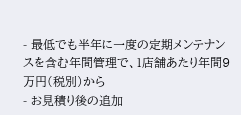- 最低でも半年に一度の定期メンテナンスを含む年間管理で、1店舗あたり年間9万円(税別)から
- お見積り後の追加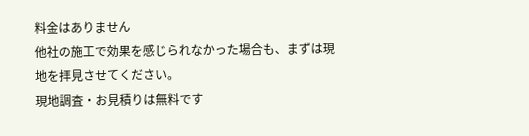料金はありません
他社の施工で効果を感じられなかった場合も、まずは現地を拝見させてください。
現地調査・お見積りは無料です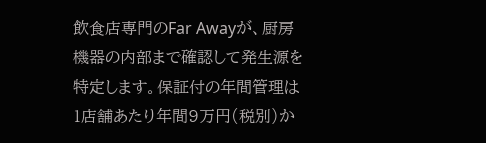飲食店専門のFar Awayが、厨房機器の内部まで確認して発生源を特定します。保証付の年間管理は1店舗あたり年間9万円(税別)か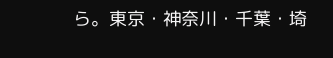ら。東京・神奈川・千葉・埼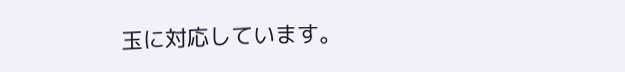玉に対応しています。